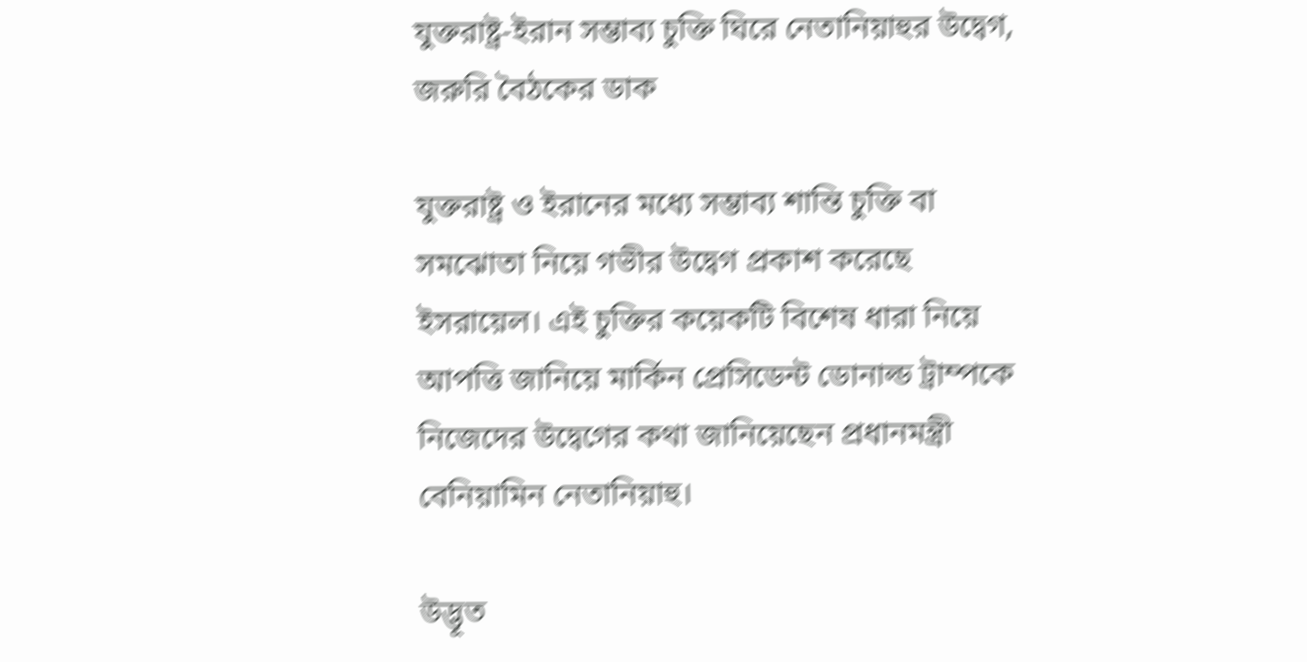যুক্তরাষ্ট্র-ইরান সম্ভাব্য চুক্তি ঘিরে নেতানিয়াহুর উদ্বেগ, জরুরি বৈঠকের ডাক

যুক্তরাষ্ট্র ও ইরানের মধ্যে সম্ভাব্য শান্তি চুক্তি বা সমঝোতা নিয়ে গভীর উদ্বেগ প্রকাশ করেছে ইসরায়েল। এই চুক্তির কয়েকটি বিশেষ ধারা নিয়ে আপত্তি জানিয়ে মার্কিন প্রেসিডেন্ট ডোনাল্ড ট্রাম্পকে নিজেদের উদ্বেগের কথা জানিয়েছেন প্রধানমন্ত্রী বেনিয়ামিন নেতানিয়াহু।

উদ্ভূত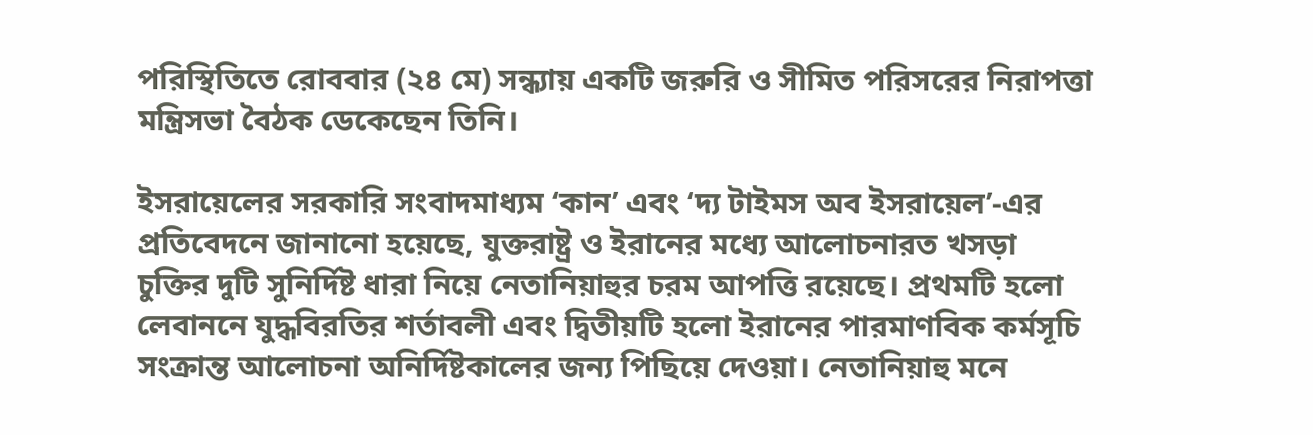পরিস্থিতিতে রোববার (২৪ মে) সন্ধ্যায় একটি জরুরি ও সীমিত পরিসরের নিরাপত্তা মন্ত্রিসভা বৈঠক ডেকেছেন তিনি।

ইসরায়েলের সরকারি সংবাদমাধ্যম ‘কান’ এবং ‘দ্য টাইমস অব ইসরায়েল’-এর প্রতিবেদনে জানানো হয়েছে, যুক্তরাষ্ট্র ও ইরানের মধ্যে আলোচনারত খসড়া চুক্তির দুটি সুনির্দিষ্ট ধারা নিয়ে নেতানিয়াহুর চরম আপত্তি রয়েছে। প্রথমটি হলো লেবাননে যুদ্ধবিরতির শর্তাবলী এবং দ্বিতীয়টি হলো ইরানের পারমাণবিক কর্মসূচি সংক্রান্ত আলোচনা অনির্দিষ্টকালের জন্য পিছিয়ে দেওয়া। নেতানিয়াহু মনে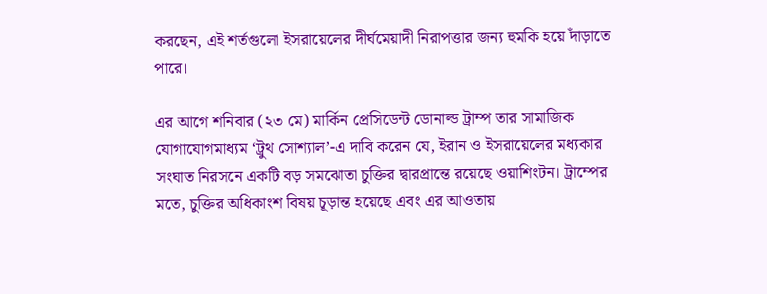করছেন, এই শর্তগুলো ইসরায়েলের দীর্ঘমেয়াদী নিরাপত্তার জন্য হুমকি হয়ে দাঁড়াতে পারে।

এর আগে শনিবার (২৩ মে) মার্কিন প্রেসিডেন্ট ডোনাল্ড ট্রাম্প তার সামাজিক যোগাযোগমাধ্যম ‘ট্রুথ সোশ্যাল’-এ দাবি করেন যে, ইরান ও ইসরায়েলের মধ্যকার সংঘাত নিরসনে একটি বড় সমঝোতা চুক্তির দ্বারপ্রান্তে রয়েছে ওয়াশিংটন। ট্রাম্পের মতে, চুক্তির অধিকাংশ বিষয় চূড়ান্ত হয়েছে এবং এর আওতায়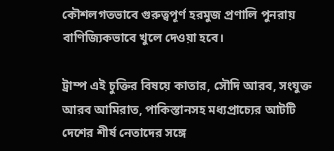কৌশলগতভাবে গুরুত্বপূর্ণ হরমুজ প্রণালি পুনরায় বাণিজ্যিকভাবে খুলে দেওয়া হবে।

ট্রাম্প এই চুক্তির বিষয়ে কাতার, সৌদি আরব, সংযুক্ত আরব আমিরাত, পাকিস্তানসহ মধ্যপ্রাচ্যের আটটি দেশের শীর্ষ নেতাদের সঙ্গে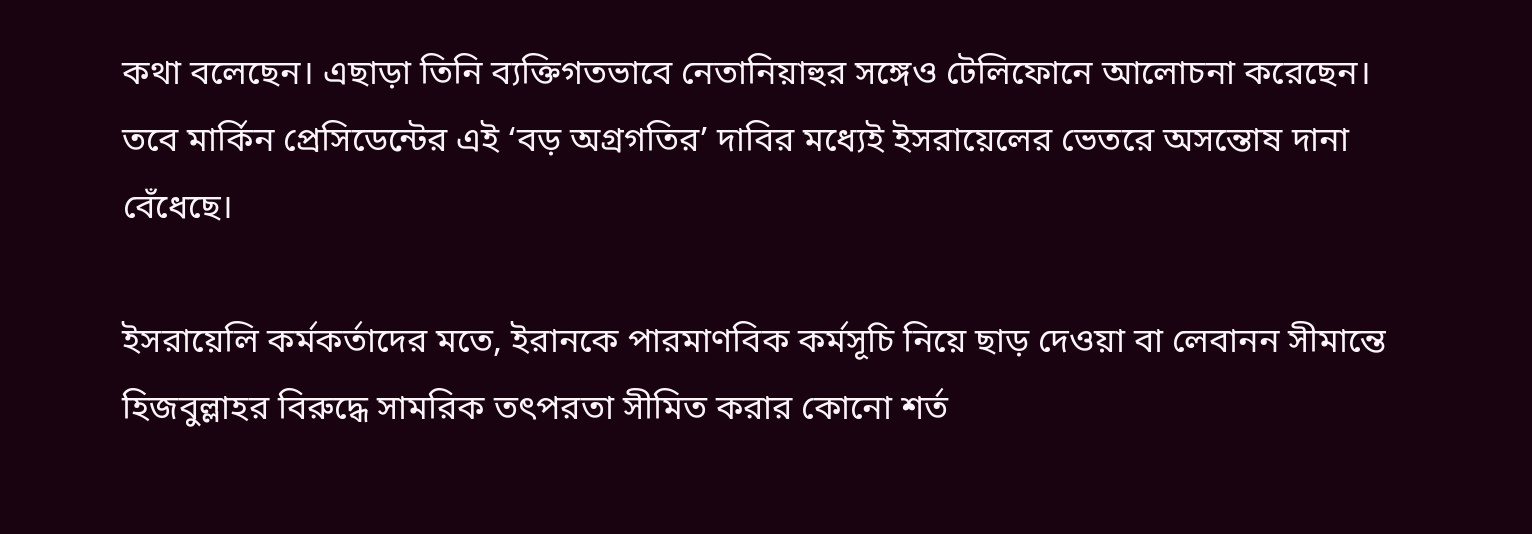কথা বলেছেন। এছাড়া তিনি ব্যক্তিগতভাবে নেতানিয়াহুর সঙ্গেও টেলিফোনে আলোচনা করেছেন। তবে মার্কিন প্রেসিডেন্টের এই ‘বড় অগ্রগতির’ দাবির মধ্যেই ইসরায়েলের ভেতরে অসন্তোষ দানা বেঁধেছে।

ইসরায়েলি কর্মকর্তাদের মতে, ইরানকে পারমাণবিক কর্মসূচি নিয়ে ছাড় দেওয়া বা লেবানন সীমান্তে হিজবুল্লাহর বিরুদ্ধে সামরিক তৎপরতা সীমিত করার কোনো শর্ত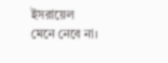ইসরায়েল মেনে নেবে না।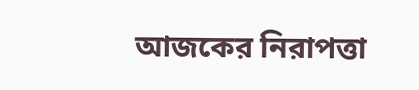আজকের নিরাপত্তা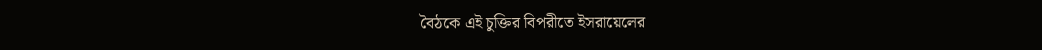বৈঠকে এই চুক্তির বিপরীতে ইসরায়েলের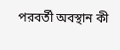পরবর্তী অবস্থান কী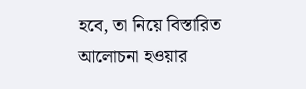হবে, তা নিয়ে বিস্তারিত আলোচনা হওয়ার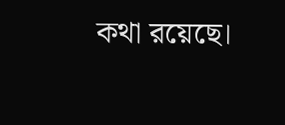কথা রয়েছে।